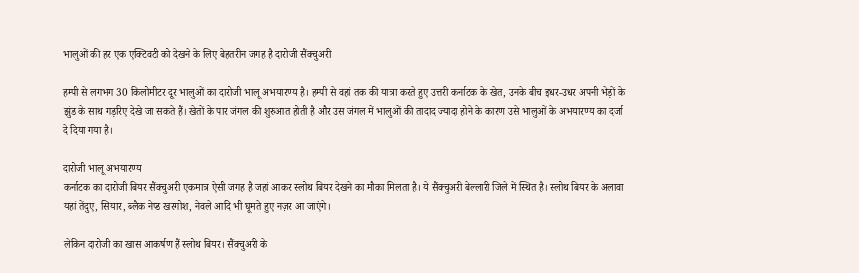भालुओं की हर एक एक्टिवटी को देखने के लिए बेहतरीन जगह है दारोजी सैंक्चुअरी

हम्पी से लगभग 30 किलोमीटर दूर भालुओं का दारोजी भालू अभयारण्य है। हम्पी से वहां तक की यात्रा करते हुए उत्तरी कर्नाटक के खेत, उनके बीच इधर-उधर अपनी भेड़ों के झुंड के साथ गड़रिए देखे जा सकते हैं। खेतों के पार जंगल की शुरुआत होती है और उस जंगल में भालुओं की तादाद ज्यादा होने के कारण उसे भालुओं के अभयारण्य का दर्जा दे दिया गया है।

दारोजी भालू अभयारण्य
कर्नाटक का दारोजी बियर सैंक्चुअरी एकमात्र ऐसी जगह है जहां आकर स्लोथ बियर देखने का मौका मिलता है। ये सैंक्चुअरी बेल्लारी जिले में स्थित है। स्लोथ बियर के अलावा यहां तेंदुए, सियार, ब्लैक नेप्ड खरगोश, नेवले आदि भी घूमते हुए नज़र आ जाएंगे।

लेकिन दारोजी का खास आकर्षण हैं स्लोथ बियर। सैंक्चुअरी के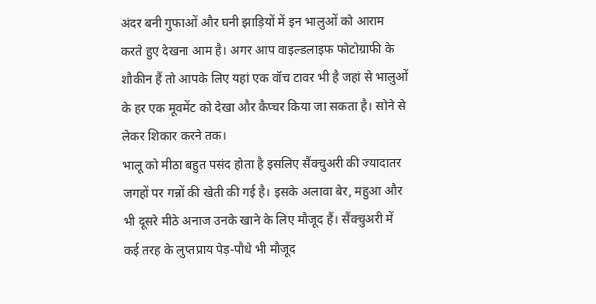अंदर बनी गुफाओं और घनी झाड़ियों में इन भालुओं को आराम करते हुए देखना आम है। अगर आप वाइल्डलाइफ फोटोग्राफी के शौकीन हैं तो आपके लिए यहां एक वॉच टावर भी है जहां से भालुओं के हर एक मूवमेंट को देखा और कैप्चर किया जा सकता है। सोने से लेकर शिकार करने तक।
भालू को मीठा बहुत पसंद होता है इसलिए सैंक्चुअरी की ज्यादातर जगहों पर गन्नों की खेती की गई है। इसके अलावा बेर, महुआ और भी दूसरे मीठे अनाज उनके खाने के लिए मौजूद हैं। सैंक्चुअरी में कई तरह के लुप्तप्राय पेड़-पौधे भी मौजूद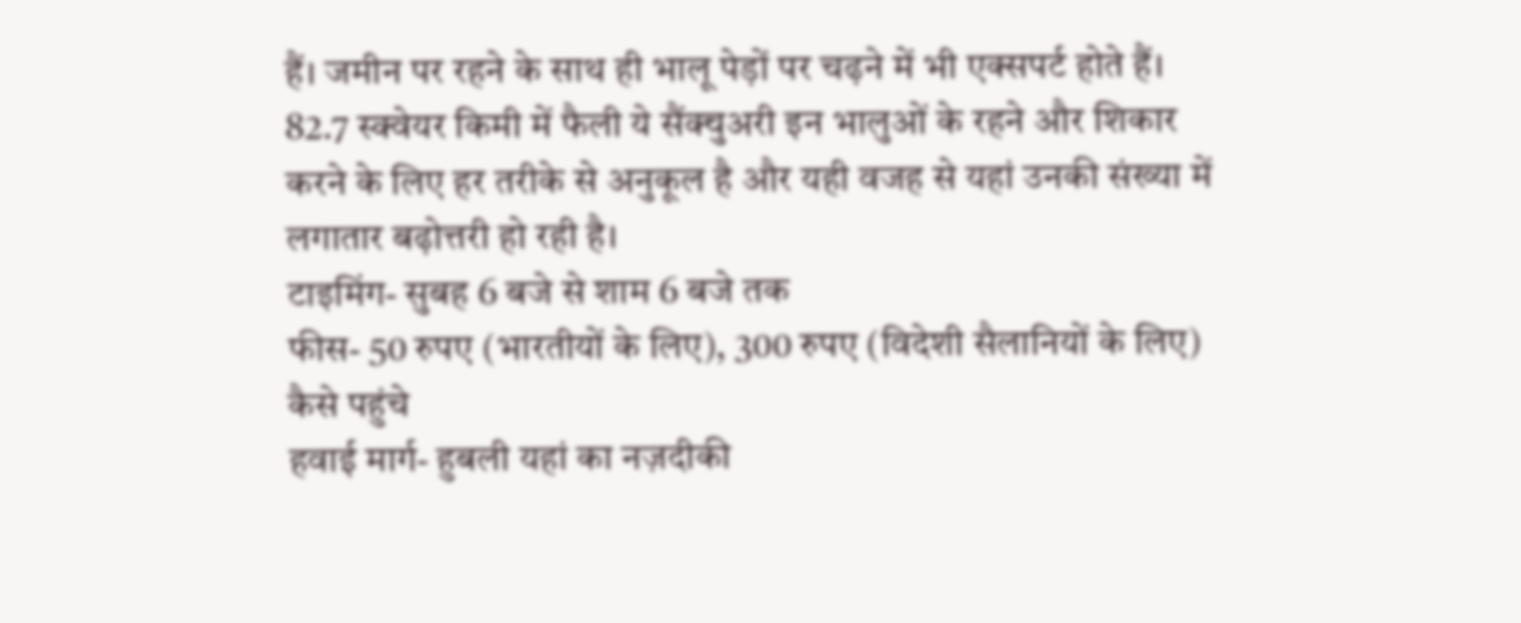हैं। जमीन पर रहने के साथ ही भालू पेड़ों पर चढ़ने में भी एक्सपर्ट होते हैं। 82.7 स्क्वेयर किमी में फैली ये सैंक्चुअरी इन भालुओं के रहने और शिकार करने के लिए हर तरीके से अनुकूल है और यही वजह से यहां उनकी संख्या में लगातार बढ़ोत्तरी हो रही है।
टाइमिंग- सुबह 6 बजे से शाम 6 बजे तक
फीस- 50 रुपए (भारतीयों के लिए), 300 रुपए (विदेशी सैलानियों के लिए)
कैसे पहुंचे
हवाई मार्ग- हुबली यहां का नज़दीकी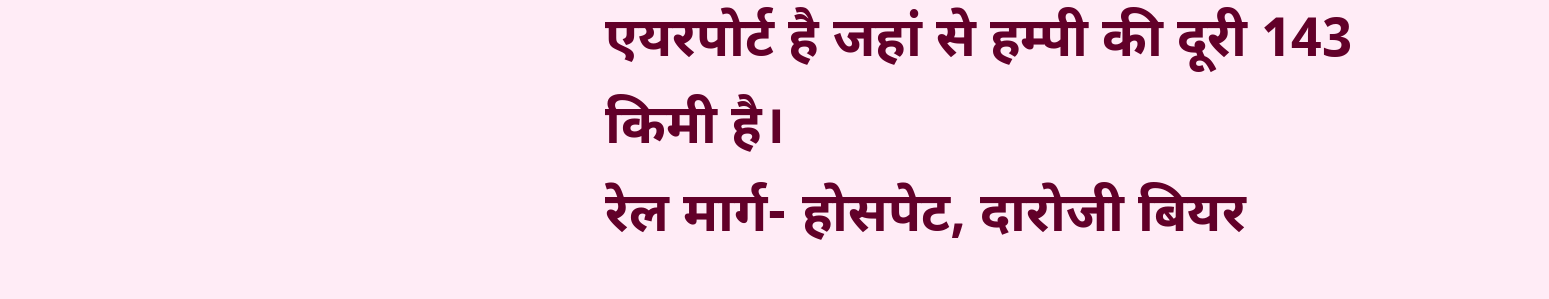एयरपोर्ट है जहां से हम्पी की दूरी 143 किमी है।
रेल मार्ग- होसपेट, दारोजी बियर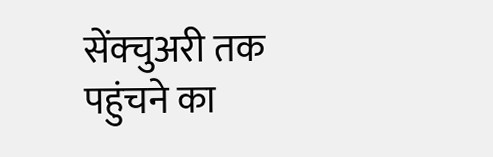सेंक्चुअरी तक पहुंचने का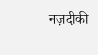नज़दीकी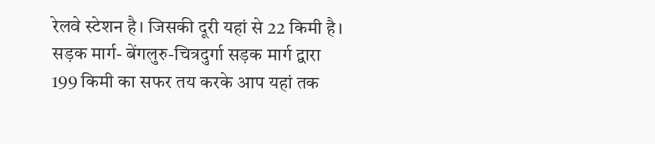रेलवे स्टेशन है। जिसकी दूरी यहां से 22 किमी है।
सड़क मार्ग- बेंगलुरु-चित्रदुर्गा सड़क मार्ग द्वारा 199 किमी का सफर तय करके आप यहां तक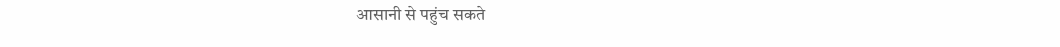आसानी से पहुंच सकते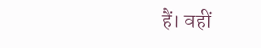हैं। वहीं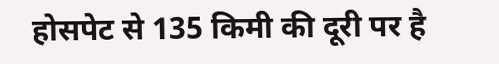होसपेट से 135 किमी की दूरी पर है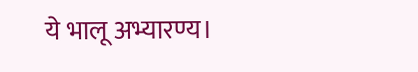ये भालू अभ्यारण्य।